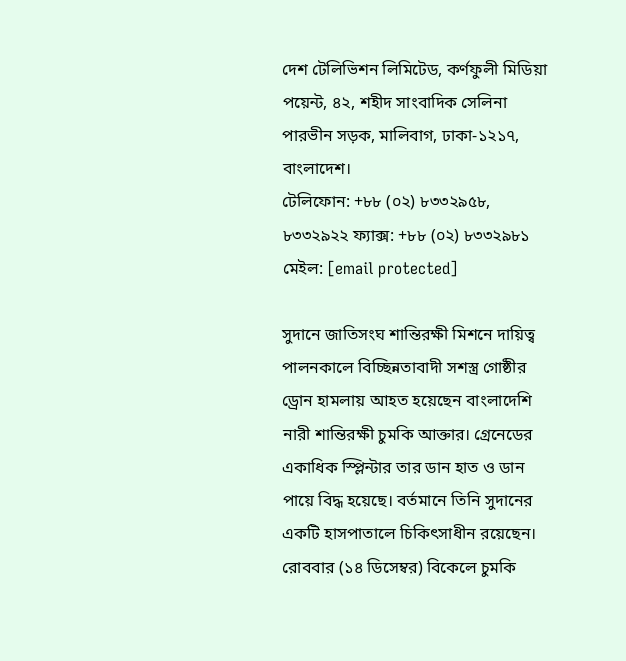দেশ টেলিভিশন লিমিটেড, কর্ণফুলী মিডিয়া পয়েন্ট, ৪২, শহীদ সাংবাদিক সেলিনা পারভীন সড়ক, মালিবাগ, ঢাকা-১২১৭, বাংলাদেশ।
টেলিফোন: +৮৮ (০২) ৮৩৩২৯৫৮, ৮৩৩২৯২২ ফ্যাক্স: +৮৮ (০২) ৮৩৩২৯৮১ মেইল: [email protected]

সুদানে জাতিসংঘ শান্তিরক্ষী মিশনে দায়িত্ব পালনকালে বিচ্ছিন্নতাবাদী সশস্ত্র গোষ্ঠীর ড্রোন হামলায় আহত হয়েছেন বাংলাদেশি নারী শান্তিরক্ষী চুমকি আক্তার। গ্রেনেডের একাধিক স্প্লিন্টার তার ডান হাত ও ডান পায়ে বিদ্ধ হয়েছে। বর্তমানে তিনি সুদানের একটি হাসপাতালে চিকিৎসাধীন রয়েছেন।
রোববার (১৪ ডিসেম্বর) বিকেলে চুমকি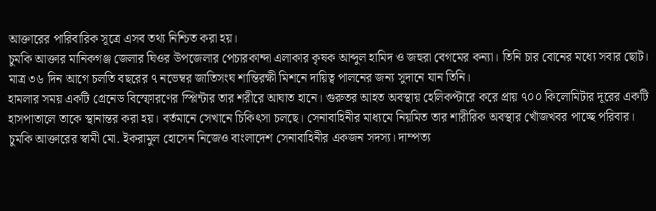আক্তারের পারিবারিক সূত্রে এসব তথ্য নিশ্চিত করা হয়।
চুমকি আক্তার মানিকগঞ্জ জেলার ঘিওর উপজেলার পেচারকান্দা এলাকার কৃষক আব্দুল হামিদ ও জহুরা বেগমের কন্যা। তিনি চার বোনের মধ্যে সবার ছোট। মাত্র ৩৬ দিন আগে চলতি বছরের ৭ নভেম্বর জাতিসংঘ শান্তিরক্ষী মিশনে দায়িত্ব পালনের জন্য সুদানে যান তিনি।
হামলার সময় একটি গ্রেনেড বিস্ফোরণের স্প্লিন্টার তার শরীরে আঘাত হানে। গুরুতর আহত অবস্থায় হেলিকপ্টারে করে প্রায় ৭০০ কিলোমিটার দূরের একটি হাসপাতালে তাকে স্থানান্তর করা হয়। বর্তমানে সেখানে চিকিৎসা চলছে। সেনাবাহিনীর মাধ্যমে নিয়মিত তার শারীরিক অবস্থার খোঁজখবর পাচ্ছে পরিবার।
চুমকি আক্তারের স্বামী মো. ইকরামুল হোসেন নিজেও বাংলাদেশ সেনাবাহিনীর একজন সদস্য। দাম্পত্য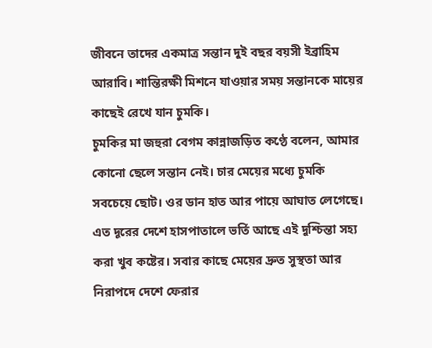জীবনে তাদের একমাত্র সন্তান দুই বছর বয়সী ইব্রাহিম আরাবি। শান্তিরক্ষী মিশনে যাওয়ার সময় সন্তানকে মায়ের কাছেই রেখে যান চুমকি।
চুমকির মা জহুরা বেগম কান্নাজড়িত কণ্ঠে বলেন, আমার কোনো ছেলে সন্তান নেই। চার মেয়ের মধ্যে চুমকি সবচেয়ে ছোট। ওর ডান হাত আর পায়ে আঘাত লেগেছে। এত দূরের দেশে হাসপাতালে ভর্তি আছে এই দুশ্চিন্তা সহ্য করা খুব কষ্টের। সবার কাছে মেয়ের দ্রুত সুস্থতা আর নিরাপদে দেশে ফেরার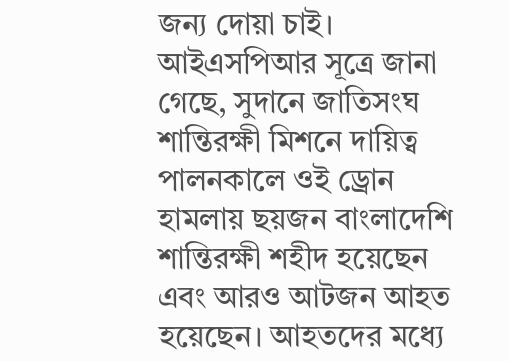জন্য দোয়া চাই।
আইএসপিআর সূত্রে জানা গেছে, সুদানে জাতিসংঘ শান্তিরক্ষী মিশনে দায়িত্ব পালনকালে ওই ড্রোন হামলায় ছয়জন বাংলাদেশি শান্তিরক্ষী শহীদ হয়েছেন এবং আরও আটজন আহত হয়েছেন। আহতদের মধ্যে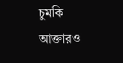চুমকি আক্তারও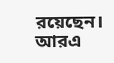রয়েছেন।
আরএ